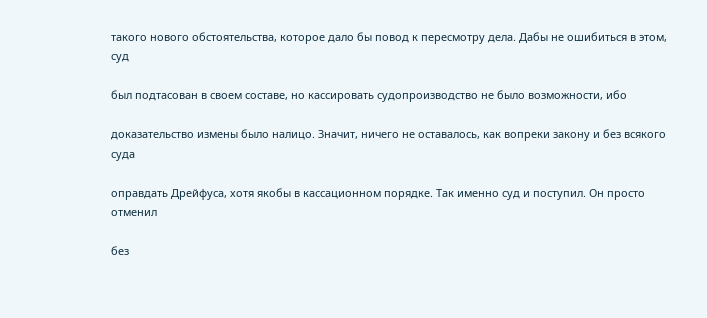такого нового обстоятельства, которое дало бы повод к пересмотру дела. Дабы не ошибиться в этом, суд

был подтасован в своем составе, но кассировать судопроизводство не было возможности, ибо

доказательство измены было налицо. Значит, ничего не оставалось, как вопреки закону и без всякого суда

оправдать Дрейфуса, хотя якобы в кассационном порядке. Так именно суд и поступил. Он просто отменил

без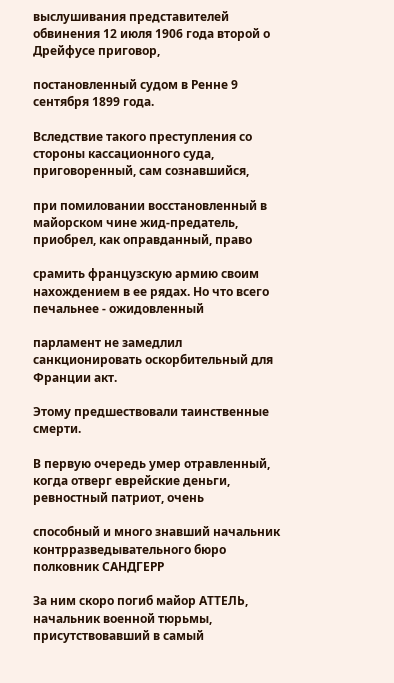выслушивания представителей обвинения 12 июля 1906 года второй о Дрейфусе приговор,

постановленный судом в Ренне 9 сентября 1899 года.

Вследствие такого преступления со стороны кассационного суда, приговоренный, сам сознавшийся,

при помиловании восстановленный в майорском чине жид-предатель, приобрел, как оправданный, право

срамить французскую армию своим нахождением в ее рядах. Но что всего печальнее - ожидовленный

парламент не замедлил санкционировать оскорбительный для Франции акт.

Этому предшествовали таинственные смерти.

В первую очередь умер отравленный, когда отверг еврейские деньги, ревностный патриот, очень

способный и много знавший начальник контрразведывательного бюро полковник САНДГЕРР

За ним скоро погиб майор АТТЕЛЬ, начальник военной тюрьмы, присутствовавший в самый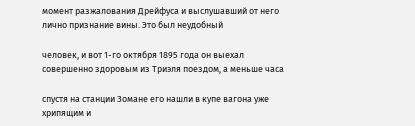момент разжалования Дрейфуса и выслушавший от него лично признание вины. Это был неудобный

человек, и вот 1-го октября 1895 года он выехал совершенно здоровым из Триэля поездом, а меньше часа

спустя на станции Зомане его нашли в купе вагона уже хрипящим и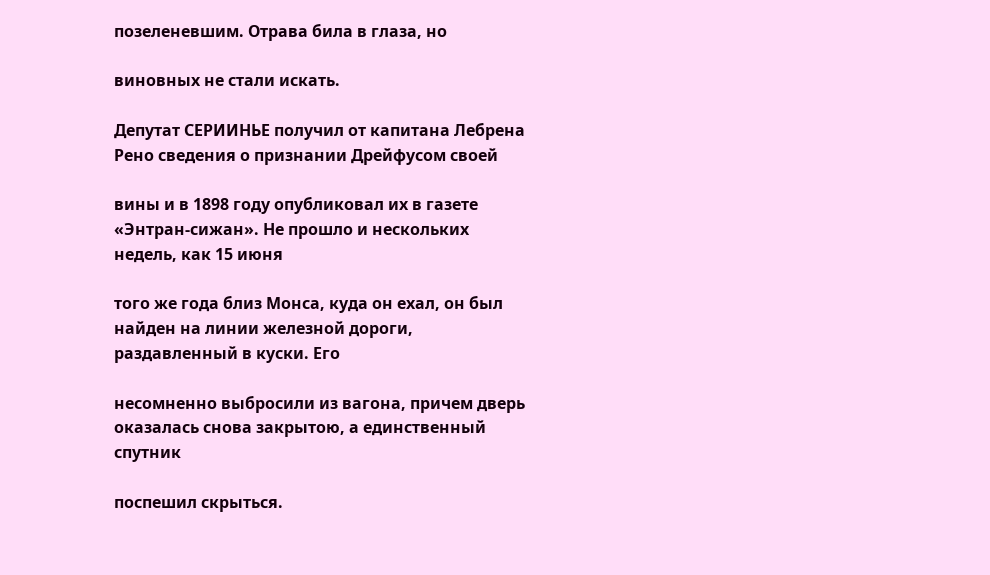позеленевшим. Отрава била в глаза, но

виновных не стали искать.

Депутат СЕРИИНЬЕ получил от капитана Лебрена Рено сведения о признании Дрейфусом своей

вины и в 1898 году опубликовал их в газете «Энтран-сижан». Не прошло и нескольких недель, как 15 июня

того же года близ Монса, куда он ехал, он был найден на линии железной дороги, раздавленный в куски. Его

несомненно выбросили из вагона, причем дверь оказалась снова закрытою, а единственный спутник

поспешил скрыться.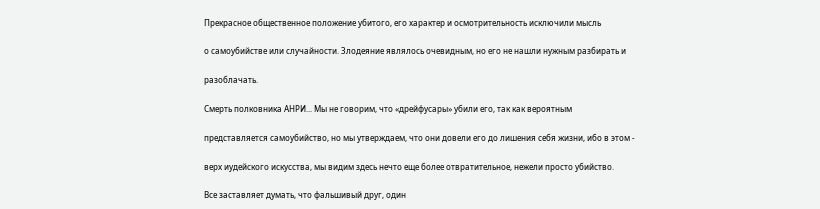Прекрасное общественное положение убитого, его характер и осмотрительность исключили мысль

о самоубийстве или случайности. Злодеяние являлось очевидным, но его не нашли нужным разбирать и

разоблачать.

Смерть полковника АНРИ... Мы не говорим, что «дрейфусары» убили его, так как вероятным

представляется самоубийство, но мы утверждаем, что они довели его до лишения себя жизни, ибо в этом -

верх иудейского искусства, мы видим здесь нечто еще более отвратительное, нежели просто убийство.

Все заставляет думать, что фальшивый друг, один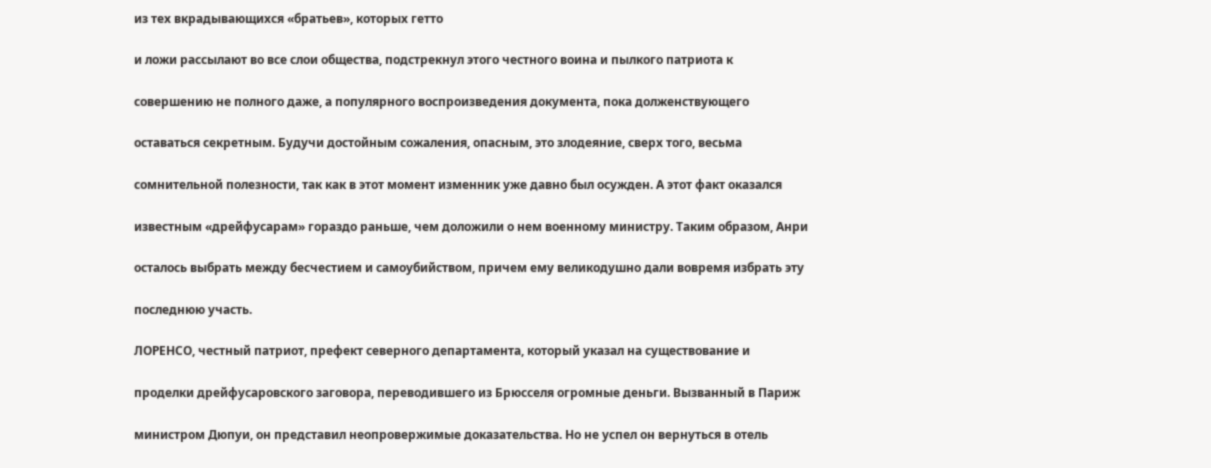из тех вкрадывающихся «братьев», которых гетто

и ложи рассылают во все слои общества, подстрекнул этого честного воина и пылкого патриота к

совершению не полного даже, а популярного воспроизведения документа, пока долженствующего

оставаться секретным. Будучи достойным сожаления, опасным, это злодеяние, сверх того, весьма

сомнительной полезности, так как в этот момент изменник уже давно был осужден. А этот факт оказался

известным «дрейфусарам» гораздо раньше, чем доложили о нем военному министру. Таким образом, Анри

осталось выбрать между бесчестием и самоубийством, причем ему великодушно дали вовремя избрать эту

последнюю участь.

ЛОРЕНСО, честный патриот, префект северного департамента, который указал на существование и

проделки дрейфусаровского заговора, переводившего из Брюсселя огромные деньги. Вызванный в Париж

министром Дюпуи, он представил неопровержимые доказательства. Но не успел он вернуться в отель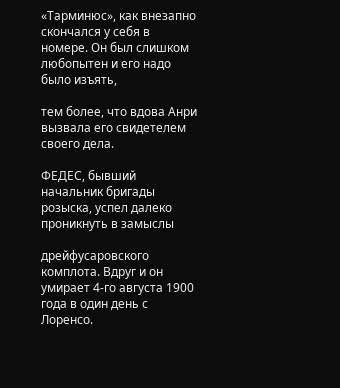«Тарминюс», как внезапно скончался у себя в номере. Он был слишком любопытен и его надо было изъять,

тем более, что вдова Анри вызвала его свидетелем своего дела.

ФЕДЕС, бывший начальник бригады розыска, успел далеко проникнуть в замыслы

дрейфусаровского комплота. Вдруг и он умирает 4-го августа 1900 года в один день с Лоренсо.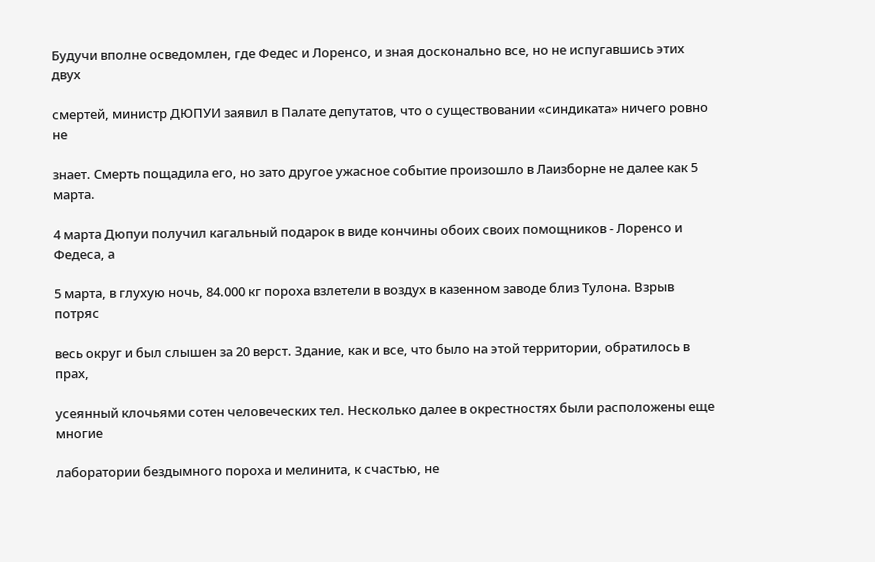Будучи вполне осведомлен, где Федес и Лоренсо, и зная досконально все, но не испугавшись этих двух

смертей, министр ДЮПУИ заявил в Палате депутатов, что о существовании «синдиката» ничего ровно не

знает. Смерть пощадила его, но зато другое ужасное событие произошло в Лаизборне не далее как 5 марта.

4 марта Дюпуи получил кагальный подарок в виде кончины обоих своих помощников - Лоренсо и Федеса, а

5 марта, в глухую ночь, 84.000 кг пороха взлетели в воздух в казенном заводе близ Тулона. Взрыв потряс

весь округ и был слышен за 20 верст. Здание, как и все, что было на этой территории, обратилось в прах,

усеянный клочьями сотен человеческих тел. Несколько далее в окрестностях были расположены еще многие

лаборатории бездымного пороха и мелинита, к счастью, не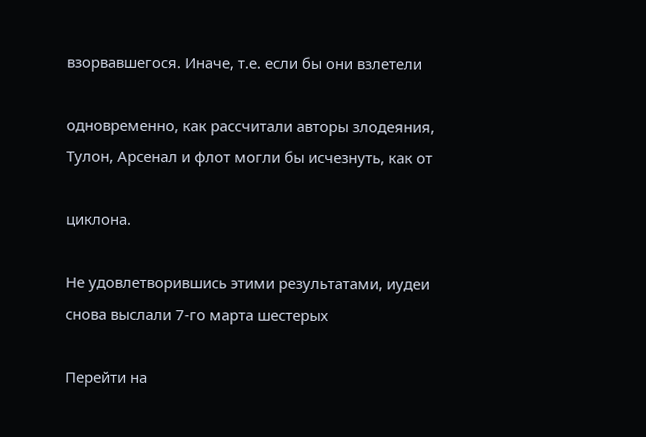взорвавшегося. Иначе, т.е. если бы они взлетели

одновременно, как рассчитали авторы злодеяния, Тулон, Арсенал и флот могли бы исчезнуть, как от

циклона.

Не удовлетворившись этими результатами, иудеи снова выслали 7-го марта шестерых

Перейти на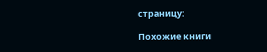страницу:

Похожие книги